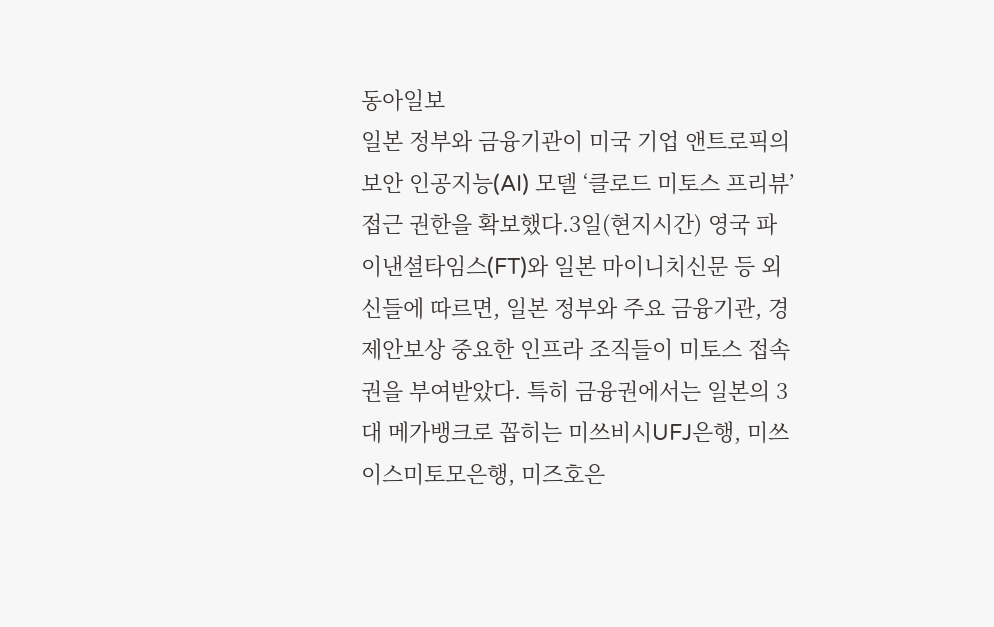동아일보
일본 정부와 금융기관이 미국 기업 앤트로픽의 보안 인공지능(AI) 모델 ‘클로드 미토스 프리뷰’ 접근 권한을 확보했다.3일(현지시간) 영국 파이낸셜타임스(FT)와 일본 마이니치신문 등 외신들에 따르면, 일본 정부와 주요 금융기관, 경제안보상 중요한 인프라 조직들이 미토스 접속권을 부여받았다. 특히 금융권에서는 일본의 3대 메가뱅크로 꼽히는 미쓰비시UFJ은행, 미쓰이스미토모은행, 미즈호은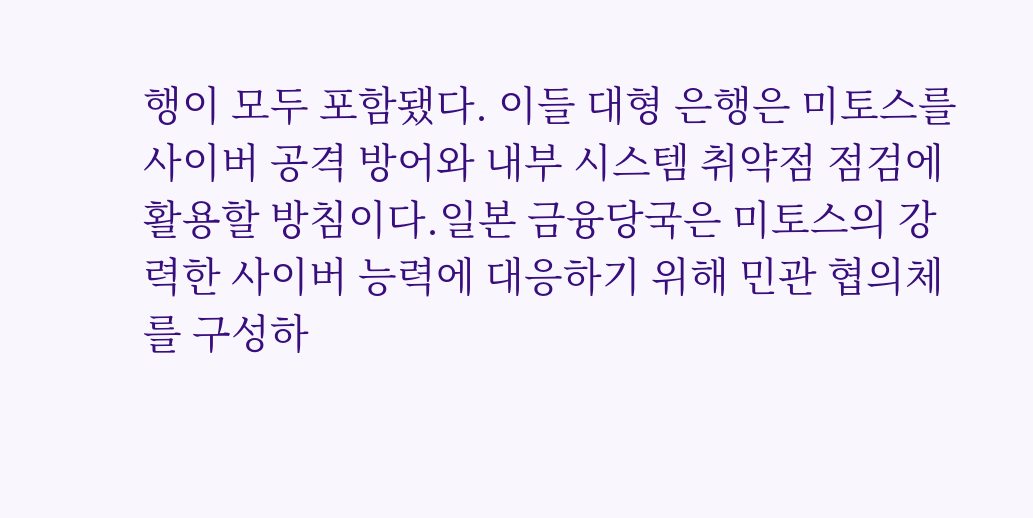행이 모두 포함됐다. 이들 대형 은행은 미토스를 사이버 공격 방어와 내부 시스템 취약점 점검에 활용할 방침이다.일본 금융당국은 미토스의 강력한 사이버 능력에 대응하기 위해 민관 협의체를 구성하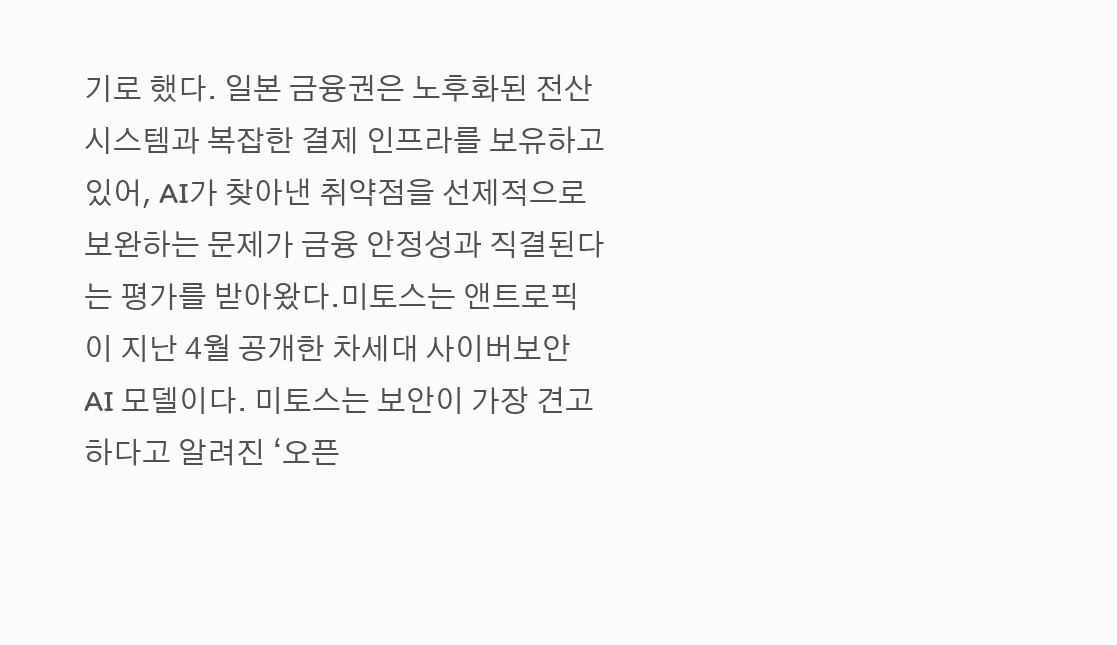기로 했다. 일본 금융권은 노후화된 전산 시스템과 복잡한 결제 인프라를 보유하고 있어, AI가 찾아낸 취약점을 선제적으로 보완하는 문제가 금융 안정성과 직결된다는 평가를 받아왔다.미토스는 앤트로픽이 지난 4월 공개한 차세대 사이버보안 AI 모델이다. 미토스는 보안이 가장 견고하다고 알려진 ‘오픈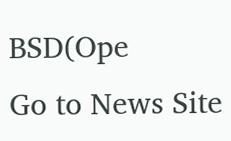BSD(Ope
Go to News Site